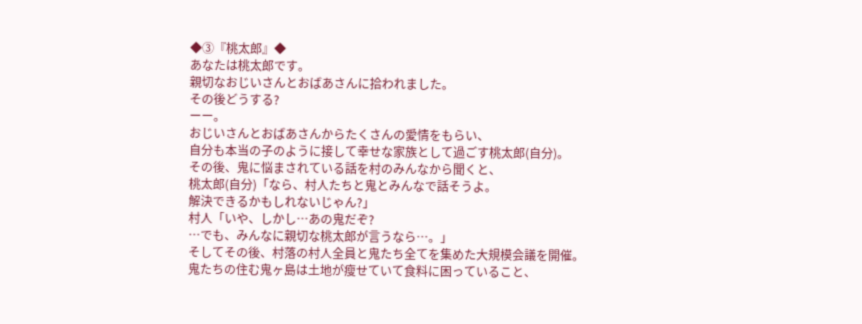◆③『桃太郎』◆
あなたは桃太郎です。
親切なおじいさんとおばあさんに拾われました。
その後どうする?
ーー。
おじいさんとおばあさんからたくさんの愛情をもらい、
自分も本当の子のように接して幸せな家族として過ごす桃太郎(自分)。
その後、鬼に悩まされている話を村のみんなから聞くと、
桃太郎(自分)「なら、村人たちと鬼とみんなで話そうよ。
解決できるかもしれないじゃん?」
村人「いや、しかし…あの鬼だぞ?
…でも、みんなに親切な桃太郎が言うなら…。」
そしてその後、村落の村人全員と鬼たち全てを集めた大規模会議を開催。
鬼たちの住む鬼ヶ島は土地が瘦せていて食料に困っていること、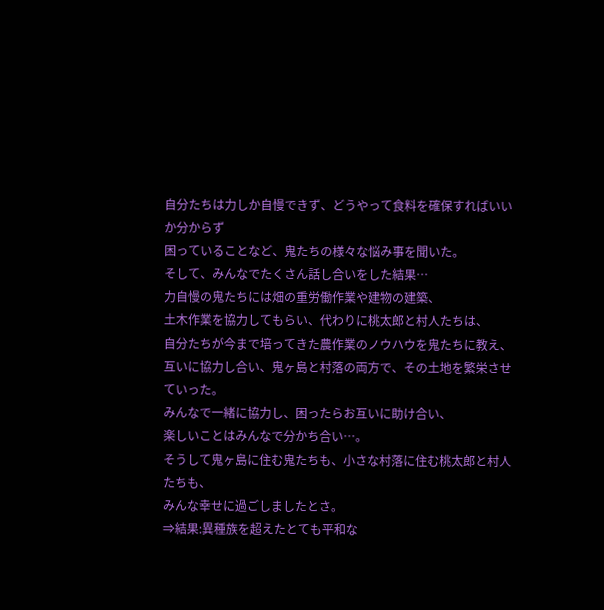自分たちは力しか自慢できず、どうやって食料を確保すればいいか分からず
困っていることなど、鬼たちの様々な悩み事を聞いた。
そして、みんなでたくさん話し合いをした結果…
力自慢の鬼たちには畑の重労働作業や建物の建築、
土木作業を協力してもらい、代わりに桃太郎と村人たちは、
自分たちが今まで培ってきた農作業のノウハウを鬼たちに教え、
互いに協力し合い、鬼ヶ島と村落の両方で、その土地を繁栄させていった。
みんなで一緒に協力し、困ったらお互いに助け合い、
楽しいことはみんなで分かち合い…。
そうして鬼ヶ島に住む鬼たちも、小さな村落に住む桃太郎と村人たちも、
みんな幸せに過ごしましたとさ。
⇒結果:異種族を超えたとても平和な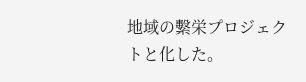地域の繫栄プロジェクトと化した。